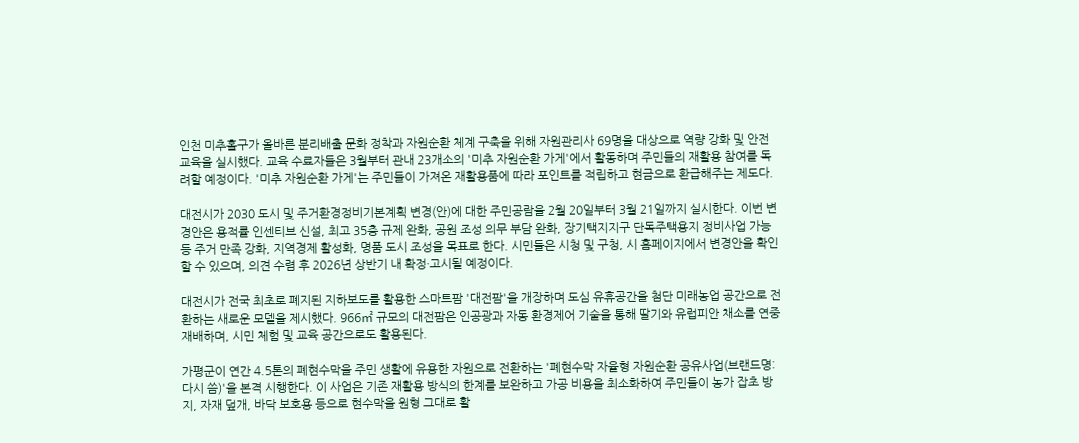인천 미추홀구가 올바른 분리배출 문화 정착과 자원순환 체계 구축을 위해 자원관리사 69명을 대상으로 역량 강화 및 안전 교육을 실시했다. 교육 수료자들은 3월부터 관내 23개소의 '미추 자원순환 가게'에서 활동하며 주민들의 재활용 참여를 독려할 예정이다. '미추 자원순환 가게'는 주민들이 가져온 재활용품에 따라 포인트를 적립하고 현금으로 환급해주는 제도다.

대전시가 2030 도시 및 주거환경정비기본계획 변경(안)에 대한 주민공람을 2월 20일부터 3월 21일까지 실시한다. 이번 변경안은 용적률 인센티브 신설, 최고 35층 규제 완화, 공원 조성 의무 부담 완화, 장기택지지구 단독주택용지 정비사업 가능 등 주거 만족 강화, 지역경제 활성화, 명품 도시 조성을 목표로 한다. 시민들은 시청 및 구청, 시 홈페이지에서 변경안을 확인할 수 있으며, 의견 수렴 후 2026년 상반기 내 확정·고시될 예정이다.

대전시가 전국 최초로 폐지된 지하보도를 활용한 스마트팜 '대전팜'을 개장하며 도심 유휴공간을 첨단 미래농업 공간으로 전환하는 새로운 모델을 제시했다. 966㎡ 규모의 대전팜은 인공광과 자동 환경제어 기술을 통해 딸기와 유럽피안 채소를 연중 재배하며, 시민 체험 및 교육 공간으로도 활용된다.

가평군이 연간 4.5톤의 폐현수막을 주민 생활에 유용한 자원으로 전환하는 '폐현수막 자율형 자원순환 공유사업(브랜드명: 다시 씀)'을 본격 시행한다. 이 사업은 기존 재활용 방식의 한계를 보완하고 가공 비용을 최소화하여 주민들이 농가 잡초 방지, 자재 덮개, 바닥 보호용 등으로 현수막을 원형 그대로 활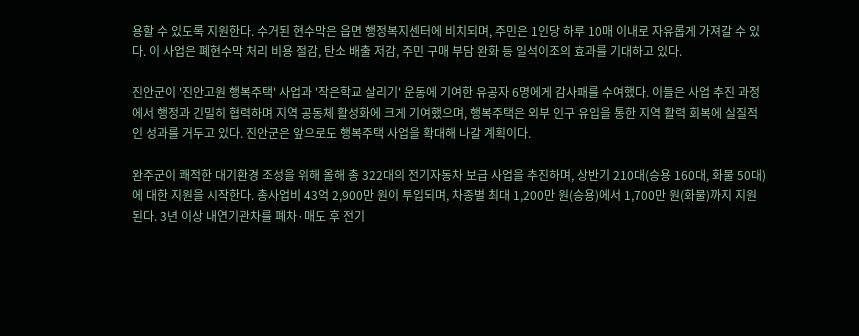용할 수 있도록 지원한다. 수거된 현수막은 읍면 행정복지센터에 비치되며, 주민은 1인당 하루 10매 이내로 자유롭게 가져갈 수 있다. 이 사업은 폐현수막 처리 비용 절감, 탄소 배출 저감, 주민 구매 부담 완화 등 일석이조의 효과를 기대하고 있다.

진안군이 '진안고원 행복주택' 사업과 '작은학교 살리기' 운동에 기여한 유공자 6명에게 감사패를 수여했다. 이들은 사업 추진 과정에서 행정과 긴밀히 협력하며 지역 공동체 활성화에 크게 기여했으며, 행복주택은 외부 인구 유입을 통한 지역 활력 회복에 실질적인 성과를 거두고 있다. 진안군은 앞으로도 행복주택 사업을 확대해 나갈 계획이다.

완주군이 쾌적한 대기환경 조성을 위해 올해 총 322대의 전기자동차 보급 사업을 추진하며, 상반기 210대(승용 160대, 화물 50대)에 대한 지원을 시작한다. 총사업비 43억 2,900만 원이 투입되며, 차종별 최대 1,200만 원(승용)에서 1,700만 원(화물)까지 지원된다. 3년 이상 내연기관차를 폐차·매도 후 전기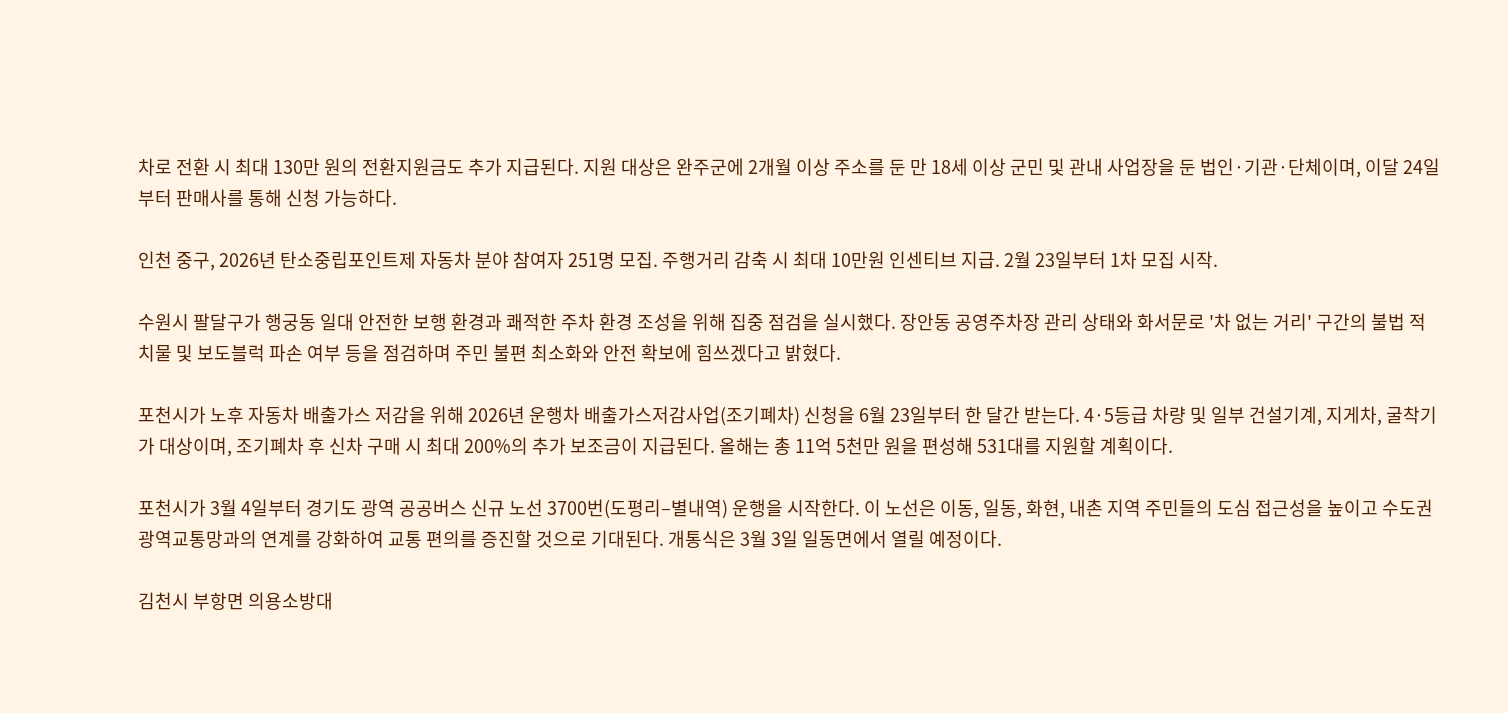차로 전환 시 최대 130만 원의 전환지원금도 추가 지급된다. 지원 대상은 완주군에 2개월 이상 주소를 둔 만 18세 이상 군민 및 관내 사업장을 둔 법인·기관·단체이며, 이달 24일부터 판매사를 통해 신청 가능하다.

인천 중구, 2026년 탄소중립포인트제 자동차 분야 참여자 251명 모집. 주행거리 감축 시 최대 10만원 인센티브 지급. 2월 23일부터 1차 모집 시작.

수원시 팔달구가 행궁동 일대 안전한 보행 환경과 쾌적한 주차 환경 조성을 위해 집중 점검을 실시했다. 장안동 공영주차장 관리 상태와 화서문로 '차 없는 거리' 구간의 불법 적치물 및 보도블럭 파손 여부 등을 점검하며 주민 불편 최소화와 안전 확보에 힘쓰겠다고 밝혔다.

포천시가 노후 자동차 배출가스 저감을 위해 2026년 운행차 배출가스저감사업(조기폐차) 신청을 6월 23일부터 한 달간 받는다. 4·5등급 차량 및 일부 건설기계, 지게차, 굴착기가 대상이며, 조기폐차 후 신차 구매 시 최대 200%의 추가 보조금이 지급된다. 올해는 총 11억 5천만 원을 편성해 531대를 지원할 계획이다.

포천시가 3월 4일부터 경기도 광역 공공버스 신규 노선 3700번(도평리–별내역) 운행을 시작한다. 이 노선은 이동, 일동, 화현, 내촌 지역 주민들의 도심 접근성을 높이고 수도권 광역교통망과의 연계를 강화하여 교통 편의를 증진할 것으로 기대된다. 개통식은 3월 3일 일동면에서 열릴 예정이다.

김천시 부항면 의용소방대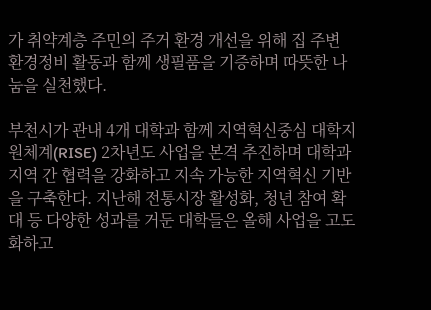가 취약계층 주민의 주거 환경 개선을 위해 집 주변 환경정비 활동과 함께 생필품을 기증하며 따뜻한 나눔을 실천했다.

부천시가 관내 4개 대학과 함께 지역혁신중심 대학지원체계(RISE) 2차년도 사업을 본격 추진하며 대학과 지역 간 협력을 강화하고 지속 가능한 지역혁신 기반을 구축한다. 지난해 전통시장 활성화, 청년 참여 확대 등 다양한 성과를 거둔 대학들은 올해 사업을 고도화하고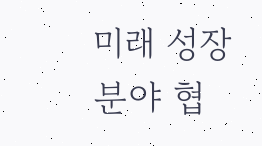미래 성장 분야 협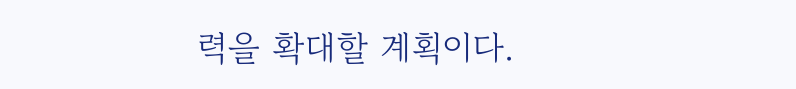력을 확대할 계획이다.